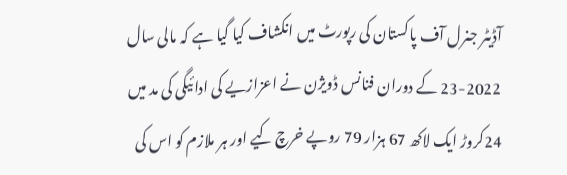آڈیٹر جنرل آف پاکستان کی رپورٹ میں انکشاف کیا گیا ہے کہ مالی سال 2022-23 کے دوران فنانس ڈویژن نے اعزازیے کی ادائیگی کی مد میں 24کروڑ ایک لاکھ 67 ہزار 79 روپے خرچ کیے اور ہر ملازم کو اس کی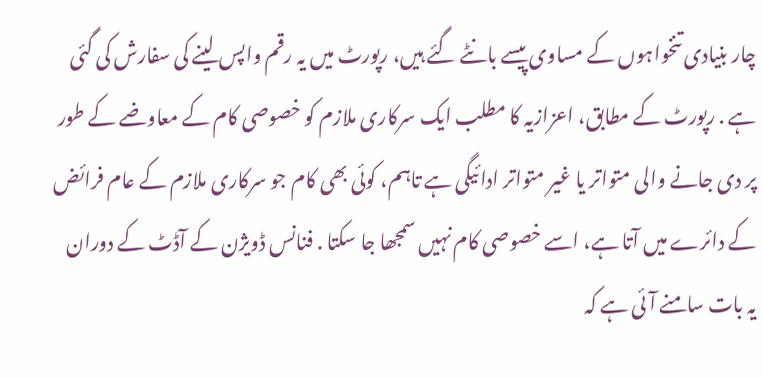چار بنیادی تنخواہوں کے مساوی پیسے بانٹے گئے ہیں، رپورٹ میں یہ رقم واپس لینے کی سفارش کی گئی ہے . رپورٹ کے مطابق، اعزازیہ کا مطلب ایک سرکاری ملازم کو خصوصی کام کے معاوضے کے طور پر دی جانے والی متواتر یا غیر متواتر ادائیگی ہے تاہم، کوئی بھی کام جو سرکاری ملازم کے عام فرائض کے دائرے میں آتا ہے، اسے خصوصی کام نہیں سمجھا جا سکتا . فنانس ڈویژن کے آڈٹ کے دوران یہ بات سامنے آئی ہے کہ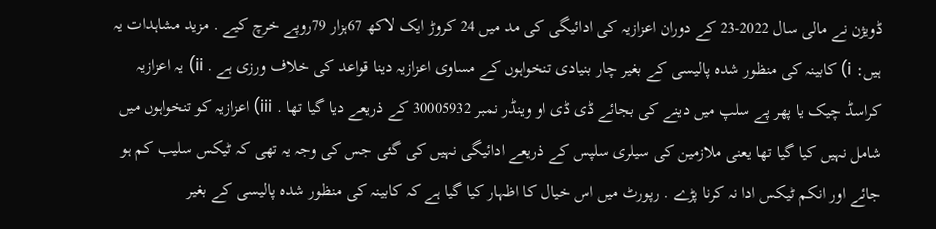ڈویژن نے مالی سال 2022-23 کے دوران اعزازیہ کی ادائیگی کی مد میں 24 کروڑ ایک لاکھ 67ہزار 79روپے خرچ کیے . مزید مشاہدات یہ ہیں: i) کابینہ کی منظور شدہ پالیسی کے بغیر چار بنیادی تنخواہوں کے مساوی اعزازیہ دینا قواعد کی خلاف ورزی ہے . ii) یہ اعزازیہ کراسڈ چیک یا پھر پے سلپ میں دینے کی بجائے ڈی ڈی او وینڈر نمبر 30005932 کے ذریعے دیا گیا تھا . iii) اعزازیہ کو تنخواہوں میں شامل نہیں کیا گیا تھا یعنی ملازمین کی سیلری سلپس کے ذریعے ادائیگی نہیں کی گئی جس کی وجہ یہ تھی کہ ٹیکس سلیب کم ہو جائے اور انکم ٹیکس ادا نہ کرنا پڑے . رپورٹ میں اس خیال کا اظہار کیا گیا ہے کہ کابینہ کی منظور شدہ پالیسی کے بغیر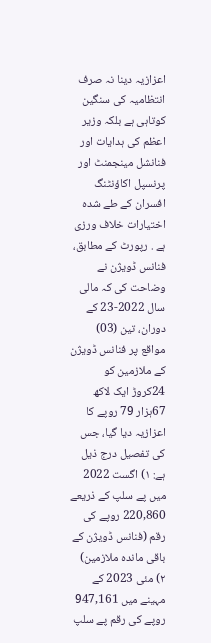اعزازیہ دینا نہ صرف انتظامیہ کی سنگین کوتاہی ہے بلکہ وزیر اعظم کی ہدایات اور فنانشل مینجمنٹ اور پرنسپل اکاؤنٹنگ افسران کے طے شدہ اختیارات خلاف ورزی ہے . رپورٹ کے مطابق، فنانس ڈویژن نے وضاحت کی کہ مالی سال 2022-23 کے دوران، تین (03) مواقع پر فنانس ڈویژن کے ملازمین کو 24کروڑ ایک لاکھ 67ہزار 79 روپے کا اعزازیہ دیا گیا، جس کی تفصیل درج ذیل ہے: ۱) اگست 2022 میں پے سلپ کے ذریعے 220,860 روپے کی رقم (فنانس ڈویژن کے باقی ماندہ ملازمین) ۲) مئی 2023 کے مہینے میں 947,161 روپے کی رقم پے سلپ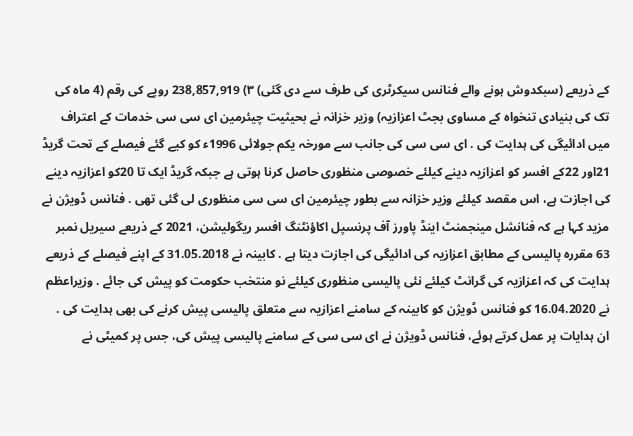کے ذریعے (سبکدوش ہونے والے فنانس سیکرٹری کی طرف سے دی گئی) ۳) 238,857,919 روپے کی رقم (4 ماہ کی تک کی بنیادی تنخواہ کے مساوی بجٹ اعزازیہ) وزیر خزانہ نے بحیثیت چیئرمین ای سی سی خدمات کے اعتراف میں ادائیگی کی ہدایت کی . ای سی سی کی جانب سے مورخہ یکم جولائی 1996ء کو کیے گئے فیصلے کے تحت گریڈ 21اور 22کے افسر کو اعزازیہ دینے کیلئے خصوصی منظوری حاصل کرنا ہوتی ہے جبکہ گریڈ ایک تا 20کو اعزازیہ دینے کی اجازت ہے، اس مقصد کیلئے وزیر خزانہ سے بطور چیئرمین ای سی سی منظوری لی گئی تھی . فنانس ڈویژن نے مزید کہا ہے کہ فنانشل مینجمنٹ اینڈ پاورز آف پرنسپل اکاؤنٹنگ افسر ریگولیشن، 2021 کے ذریعے سیریل نمبر 63 مقررہ پالیسی کے مطابق اعزازیہ کی ادائیگی کی اجازت دیتا ہے . کابینہ نے 31.05.2018 کے اپنے فیصلے کے ذریعے ہدایت کی کہ اعزازیہ کی گرانٹ کیلئے نئی پالیسی منظوری کیلئے نو منتخب حکومت کو پیش کی جائے . وزیراعظم نے 16.04.2020 کو فنانس ڈویژن کو کابینہ کے سامنے اعزازیہ سے متعلق پالیسی پیش کرنے کی بھی ہدایت کی . ان ہدایات پر عمل کرتے ہوئے، فنانس ڈویژن نے ای سی سی کے سامنے پالیسی پیش کی، جس پر کمیٹی نے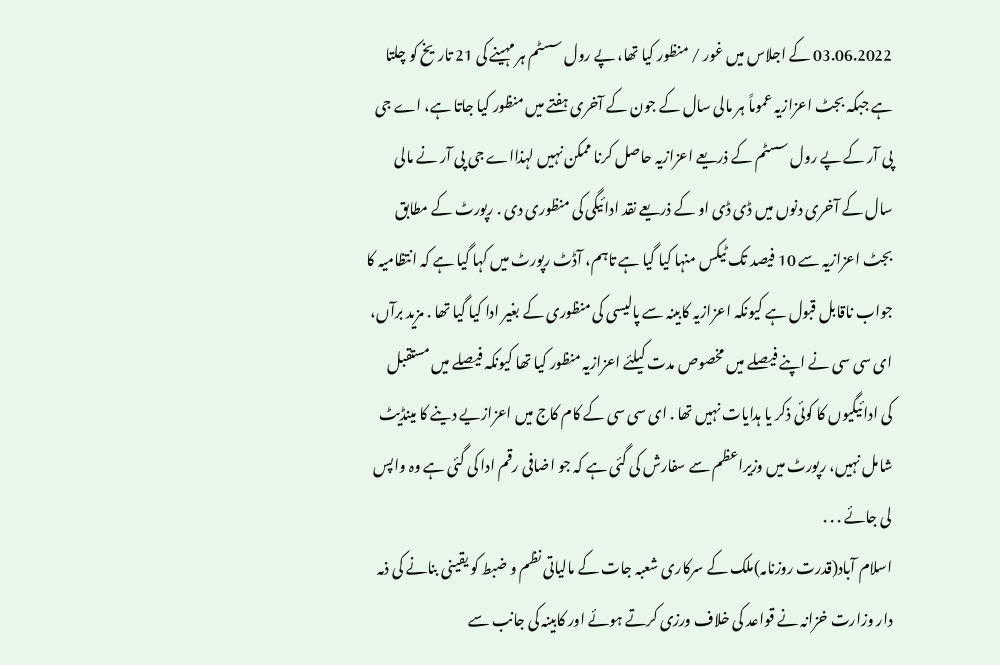03.06.2022 کے اجلاس میں غور / منظور کیا تھا، پے رول سسٹم ہر مہینے کی 21 تاریخ کو چلتا ہے جبکہ بجٹ اعزازیہ عموماً ہر مالی سال کے جون کے آخری ہفتے میں منظور کیا جاتا ہے، اے جی پی آر کے پے رول سسٹم کے ذریعے اعزازیہ حاصل کرنا ممکن نہیں لہذااے جی پی آر نے مالی سال کے آخری دنوں میں ڈی ڈی او کے ذریعے نقد ادائیگی کی منظوری دی . رپورٹ کے مطابق بجٹ اعزازیہ سے 10 فیصد تک ٹیکس منہا کیا گیا ہے تاہم، آڈٹ رپورٹ میں کہا گیا ہے کہ انتظامیہ کا جواب ناقابل قبول ہے کیونکہ اعزازیہ کابینہ سے پالیسی کی منظوری کے بغیر ادا کیا گیا تھا . مزید برآں، ای سی سی نے اپنے فیصلے میں مخصوص مدت کیلئے اعزازیہ منظور کیا تھا کیونکہ فیصلے میں مستقبل کی ادائیگیوں کا کوئی ذکر یا ہدایات نہیں تھا . ای سی سی کے کام کاج میں اعزازیے دینے کا مینڈیٹ شامل نہیں، رپورٹ میں وزیراعظم سے سفارش کی گئی ہے کہ جو اضافی رقم ادا کی گئی ہے وہ واپس لی جائے . . .
اسلام آباد(قدرت روزنامہ)ملک کے سرکاری شعبہ جات کے مالیاتی نظم و ضبط کو یقینی بنانے کی ذمہ دار وزارت خزانہ نے قواعد کی خلاف ورزی کرتے ہوئے اور کابینہ کی جانب سے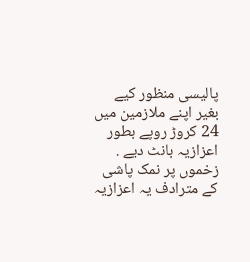پالیسی منظور کیے بغیر اپنے ملازمین میں 24 کروڑ روپے بطور اعزازیہ بانٹ دیے .
زخموں پر نمک پاشی کے مترادف یہ اعزازیہ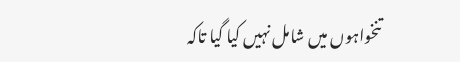تنخواہوں میں شامل نہیں کیا گیا تاکہ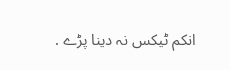انکم ٹیکس نہ دینا پڑے .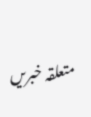متعلقہ خبریں